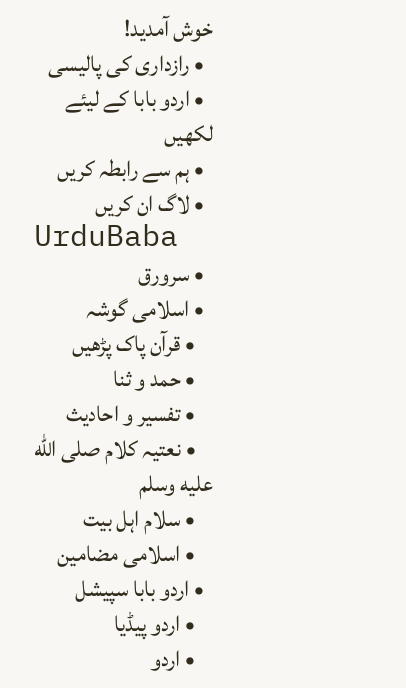خوش آمدید!
  • رازداری کی پالیسی
  • اردو بابا کے لیئے لکھیں
  • ہم سے رابطہ کریں
  • لاگ ان کریں
UrduBaba
  • سرورق
  • اسلامی گوشہ
    • قرآن پاک پڑھیں
    • حمد و ثنا
    • تفسیر و احادیث
    • نعتیہ کلام صلى الله عليه وسلم
    • سلام اہل بیت
    • اسلامی مضامین
  • اردو بابا سپیشل
    • اردو پیڈیا
    • اردو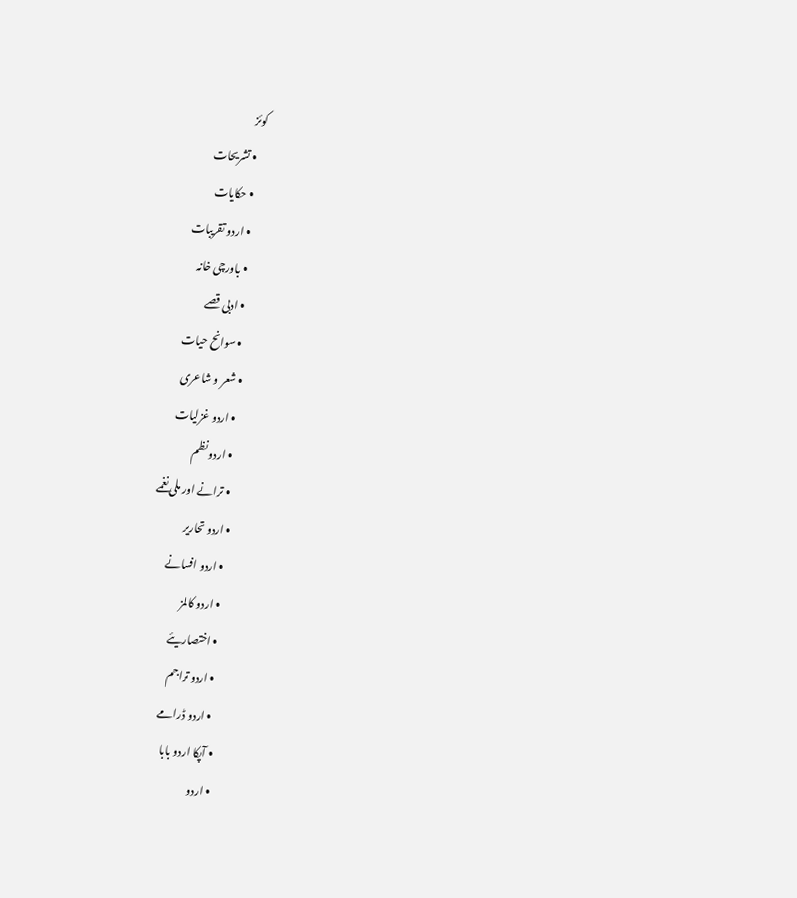کوئز
    • تشریحات
    • حکایات
    • اردو تقریبات
    • باورچی خانہ
    • ادبی قصے
    • سوانح حیات
  • شعر و شاعری
    • اردو غزلیات
    • اردو نظم
    • ترانے اور ملی نغمے
  • اردو تحاریر
    • اردو افسانے
    • اردو کالمز
    • اختصاریئے
    • اردو تراجم
    • اردو ڈرامے
  • آپکا اردو بابا
  • اردو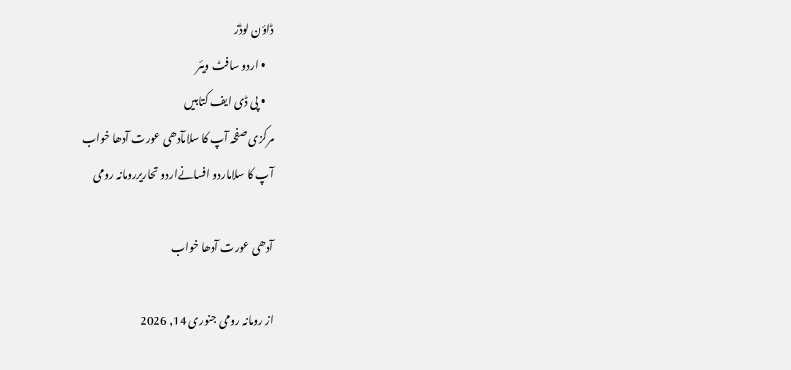ڈاؤن لوڈز
    • اردو سافٹ ویئر
    • پی ڈی ایف کتابیں
مرکزی صفحہ آپ کا سلامآدھی عورت آدھا خواب
آپ کا سلاماردو افسانےاردو تحاریررومانہ رومی

آدھی عورت آدھا خواب

از رومانہ رومی جنوری 14, 2026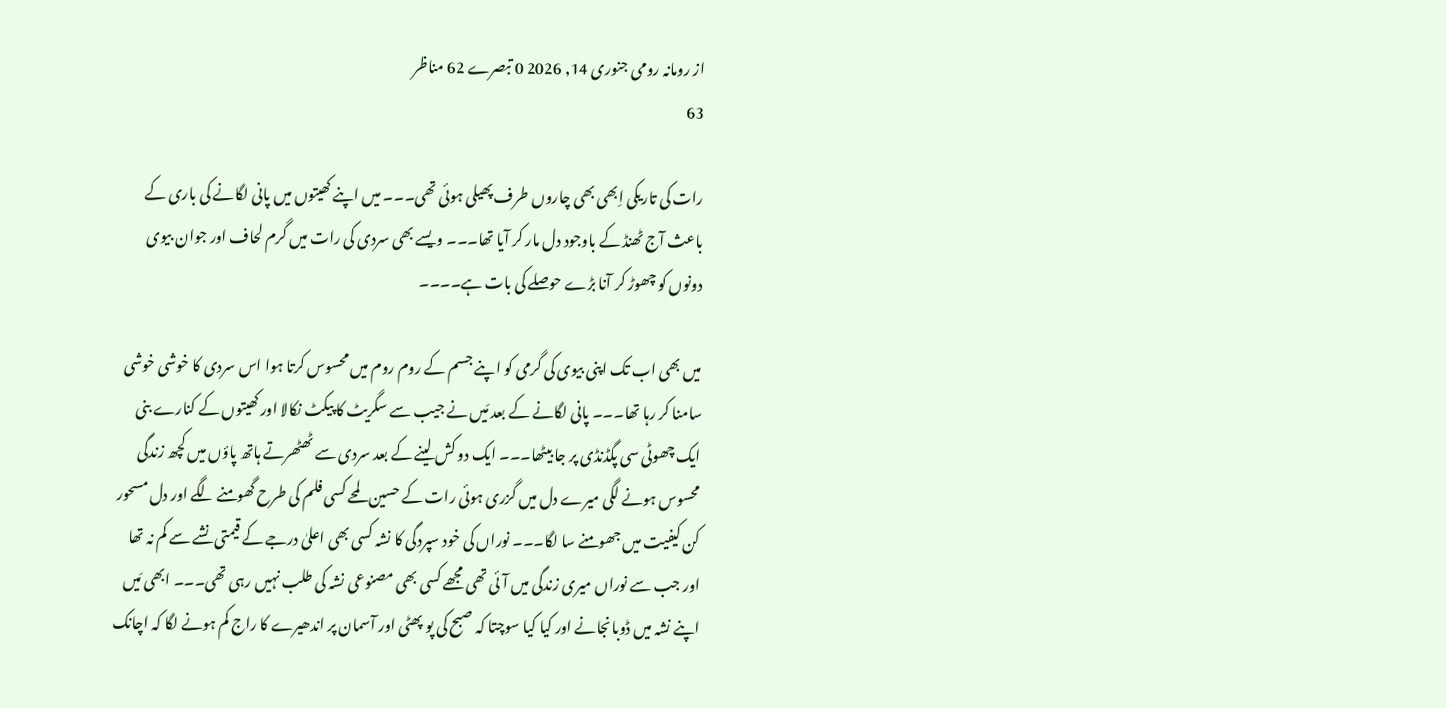از رومانہ رومی جنوری 14, 2026 0 تبصرے 62 مناظر
63

رات کی تاریکی اِبھی بھی چاروں طرف پھیلی ہوئی تھی۔۔۔ میں اپنے کھیتوں میں پانی لگانے کی باری کے باعث آج ٹھنڈ کے باوجود دل مار کر آیا تھا۔۔۔ ویسے بھی سردی کی رات میں گرم لحاف اور جوان بیوی دونوں کو چھوڑ کر آنا بڑے حوصلے کی بات ہے۔۔۔۔

میں بھی اب تک اپنی بیوی کی گرمی کو اپنے جسم کے روم روم میں محسوس کرتا ہوا اس سردی کا خوشی خوشی سامنا کر رہا تھا۔۔۔ پانی لگانے کے بعد مَیں نے جیب سے سگریٹ کا پیکٹ نکالا اور کھیتوں کے کنارے بنی ایک چھوٹی سی پگڈنڈی پر جا بیٹھا۔۔۔ ایک دو کش لینے کے بعد سردی سے ٹھٹھرتے ہاتھ پاؤں میں کچھ زندگی محسوس ہونے لگی میرے دل میں گزری ہوئی رات کے حسین لمحے کسی فلم کی طرح گھومنے لگے اور دل مسحور کن کیفیت میں جھومنے سا لگا۔۔۔ نوراں کی خود سپردگی کا نشہ کسی بھی اعلیٰ درجے کے قیمتی نشے سے کم نہ تھا اور جب سے نوراں میری زندگی میں آئی تھی مجھے کسی بھی مصنوعی نشہ کی طلب نہیں رہی تھی۔۔۔ ابھی مَیں اپنے نشہ میں ڈوبانجانے اور کیا کیا سوچتا کہ صبح کی پو پھٹی اور آسمان پر اندھیرے کا راج کم ہونے لگا کہ اچانک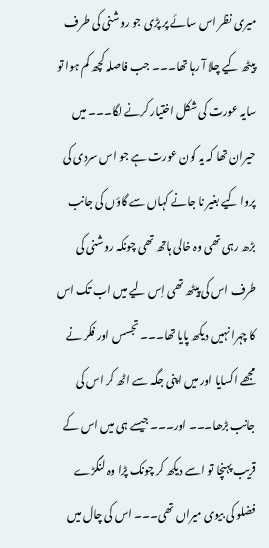میری نظر اس سائے پر پڑی جو روشنی کی طرف پیٹھ کیے چلا آ رہا تھا۔۔۔ جب فاصلہ کچھ کم ہوا تو سایہ عورت کی شکل اختیار کرنے لگا۔۔۔ میں حیران تھا کہ یہ کون عورت ہے جو اس سردی کی پروا کیے بغیر نا جانے کہاں سے گاؤں کی جانب بڑھ رہی تھی وہ خالی ہاتھ تھی چونکہ روشنی کی طرف اس کی پیٹھ تھی اِس لیے میں اب تک اس کا چہرا نہیں دیکھ پایا تھا۔۔۔ تجسس اور فکر نے مجھے اکسایا اور میں اپنی جگہ سے اٹھ کر اس کی جانب بڑھا۔۔۔ اور۔۔۔ جیسے ہی میں اس کے قریب پہنچا تو اسے دیکھ کر چونک پڑا وہ لنگڑے فضلو کی بیوی میراں تھی۔۔۔ اس کی چال میں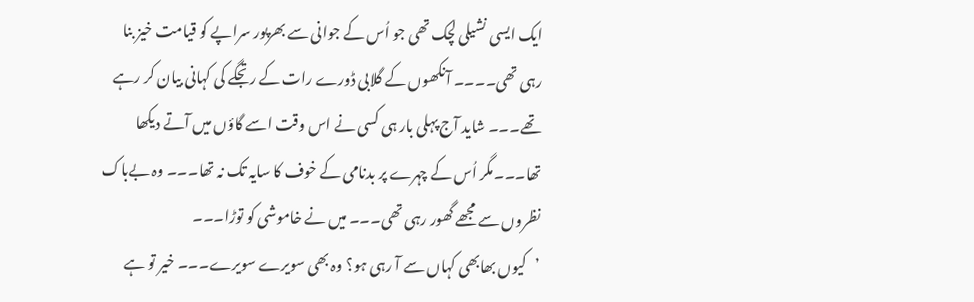ایک ایسی نشیلی لچک تھی جو اُس کے جوانی سے بھرپور سراپے کو قیامت خیز بنا رہی تھی۔۔۔۔ آنکھوں کے گلابی ڈورے رات کے رتجگے کی کہانی بیان کر رہے تھے۔۔۔ شاید آج پہلی بار ہی کسی نے اس وقت اسے گاؤں میں آتے دیکھا تھا۔۔۔مگر اُس کے چہرے پر بدنامی کے خوف کا سایہ تک نہ تھا۔۔۔ وہ بےباک نظروں سے مجھے گھور رہی تھی۔۔۔ میں نے خاموشی کو توڑا۔۔۔
’کیوں بھابھی کہاں سے آ رہی ہو؟ وہ بھی سویرے سویرے۔۔۔ خیر تو ہے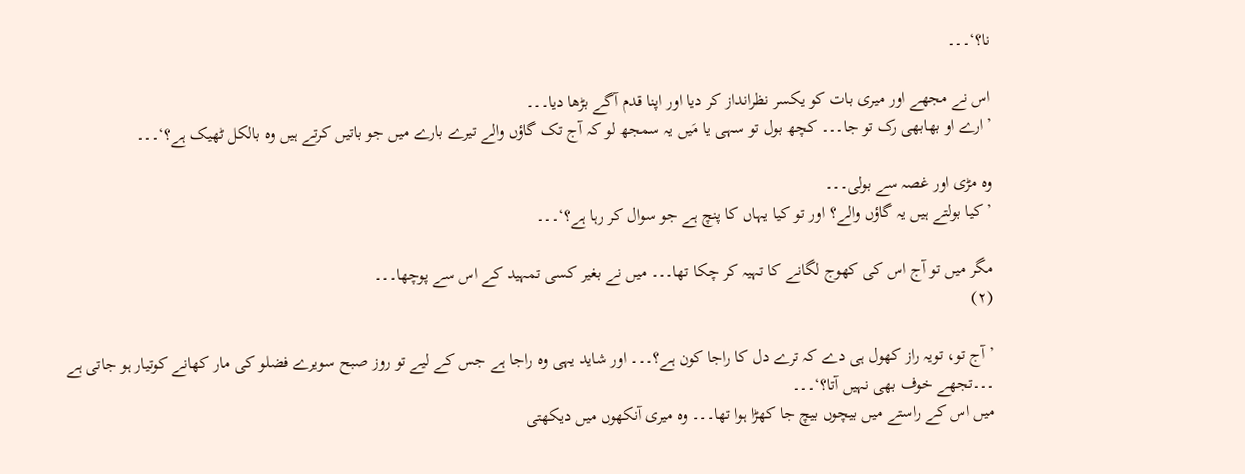نا؟‘۔۔۔

اس نے مجھے اور میری بات کو یکسر نظرانداز کر دیا اور اپنا قدم آگے بڑھا دیا۔۔۔
’ارے او بھابھی رک تو جا۔۔۔ کچھ بول تو سہی یا مَیں یہ سمجھ لو کہ آج تک گاؤں والے تیرے بارے میں جو باتیں کرتے ہیں وہ بالکل ٹھیک ہے؟‘۔۔۔

وہ مڑی اور غصہ سے بولی۔۔۔
’کیا بولتے ہیں یہ گاؤں والے؟ اور تو کیا یہاں کا پنچ ہے جو سوال کر رہا ہے؟‘۔۔۔

مگر میں تو آج اس کی کھوج لگانے کا تہیہ کر چکا تھا۔۔۔ میں نے بغیر کسی تمہید کے اس سے پوچھا۔۔۔
(۲)

’ آج تو، تویہ راز کھول ہی دے کہ ترے دل کا راجا کون ہے؟۔۔۔ اور شاید یہی وہ راجا ہے جس کے لیے تو روز صبح سویرے فضلو کی مار کھانے کوتیار ہو جاتی ہے ۔۔۔تجھے خوف بھی نہیں آتا؟‘۔۔۔
میں اس کے راستے میں بیچوں بیچ جا کھڑا ہوا تھا۔۔۔ وہ میری آنکھوں میں دیکھتی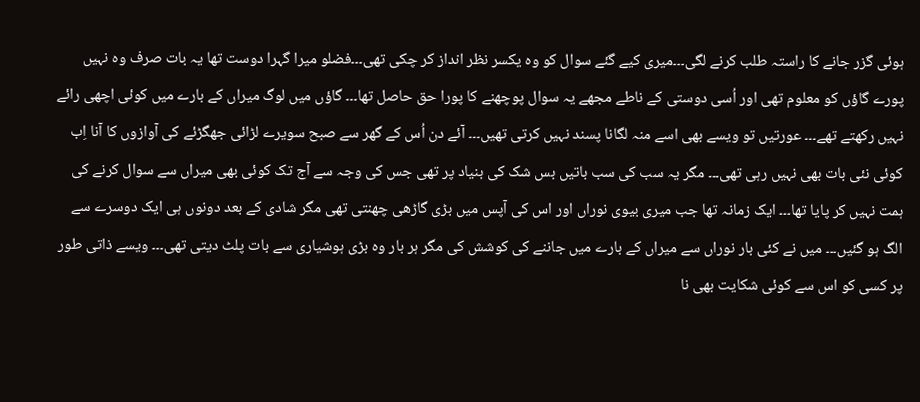ہوئی گزر جانے کا راستہ طلب کرنے لگی۔۔۔میری کیے گئے سوال کو وہ یکسر نظر انداز کر چکی تھی۔۔۔فضلو میرا گہرا دوست تھا یہ بات صرف وہ نہیں پورے گاؤں کو معلوم تھی اور اُسی دوستی کے ناطے مجھے یہ سوال پوچھنے کا پورا حق حاصل تھا۔۔۔ گاؤں میں لوگ میراں کے بارے میں کوئی اچھی رائے نہیں رکھتے تھے۔۔۔ عورتیں تو ویسے بھی اسے منہ لگانا پسند نہیں کرتی تھیں۔۔۔ آئے دن اُس کے گھر سے صبح سویرے لڑائی جھگڑئے کی آوازوں کا آنا اِب کوئی نئی بات بھی نہیں رہی تھی۔۔۔ مگر یہ سب کی سب باتیں بس شک کی بنیاد پر تھی جس کی وجہ سے آج تک کوئی بھی میراں سے سوال کرنے کی ہمت نہیں کر پایا تھا۔۔۔ ایک زمانہ تھا جب میری بیوی نوراں اور اس کی آپس میں بڑی گاڑھی چھنتی تھی مگر شادی کے بعد دونوں ہی ایک دوسرے سے الگ ہو گئیں۔۔۔ میں نے کئی بار نوراں سے میراں کے بارے میں جاننے کی کوشش کی مگر ہر بار وہ بڑی ہوشیاری سے بات پلٹ دیتی تھی۔۔۔ ویسے ذاتی طور پر کسی کو اس سے کوئی شکایت بھی نا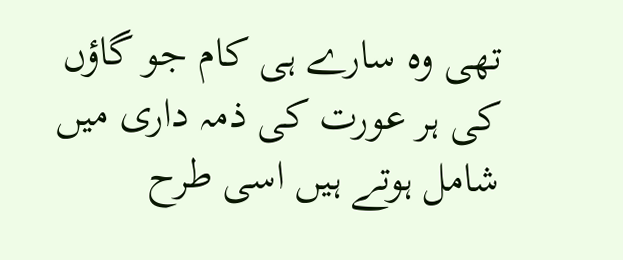تھی وہ سارے ہی کام جو گاؤں کی ہر عورت کی ذمہ داری میں شامل ہوتے ہیں اسی طرح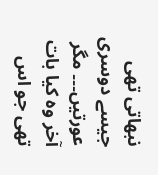نبھاتی تھی جیسے دوسری عورتیں۔۔۔ مگر آخر وہ کیا بات تھی جو اس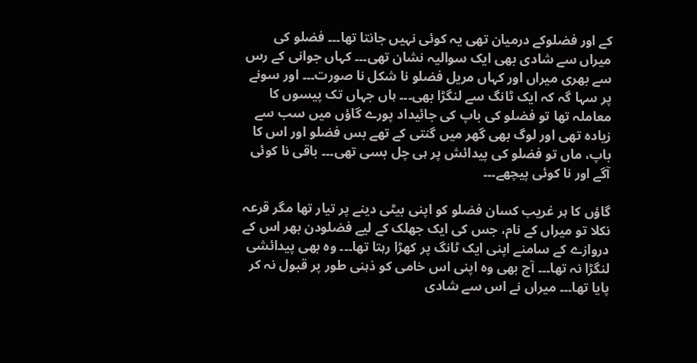کے اور فضلوکے درمیان تھی یہ کوئی نہیں جانتا تھا۔۔۔ فضلو کی میراں سے شادی بھی ایک سوالیہ نشان تھی۔۔۔ کہاں جوانی کے رس سے بھری میراں اور کہاں مریل فضلو نا شکل نا صورت۔۔۔ اور سونے پر سہا گہ کہ ایک ٹانگ سے لنگڑا بھی۔۔۔ ہاں جہاں تک پیسوں کا معاملہ تھا تو فضلو کی باپ کی جائیداد پورے گاؤں میں سب سے زیادہ تھی اور لوگ بھی گھر میں گنتی کے تھے بس فضلو اور اس کا باپ، ماں تو فضلو کی پیدائش پر ہی چل بسی تھی۔۔۔ باقی نا کوئی آگے اور نا کوئی پیچھے۔۔۔

گاؤں کا ہر غریب کسان فضلو کو اپنی بیٹی دینے پر تیار تھا مگر قرعہ نکلا تو میراں کے نام، جس کی ایک جھلک کے لیے فضلودن بھر اس کے دروازے کے سامنے اپنی ایک ٹانگ پر کھڑا رہتا تھا۔۔۔ وہ بھی پیدائشی لنگڑا نہ تھا۔۔۔ آج بھی وہ اپنی اس خامی کو ذہنی طور پر قبول نہ کر پایا تھا۔۔۔ میراں نے اس سے شادی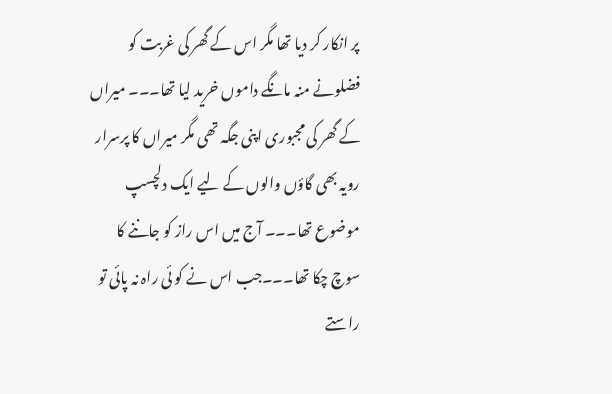پر انکار کر دیا تھا مگر اس کے گھر کی غربت کو فضلونے منہ مانگے داموں خرید لیا تھا۔۔۔ میراں کے گھر کی مجبوری اپنی جگہ تھی مگر میراں کا پرسرار رویہ بھی گاؤں والوں کے لیے ایک دلچسپ موضوع تھا۔۔۔ آج میں اس راز کو جاننے کا سوچ چکا تھا۔۔۔جب اس نے کو ئی راہ نہ پائی تو راستے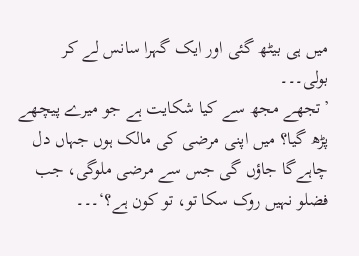میں ہی بیٹھ گئی اور ایک گہرا سانس لے کر بولی۔۔۔
’تجھے مجھ سے کیا شکایت ہے جو میرے پیچھے پڑھ گیا؟ میں اپنی مرضی کی مالک ہوں جہاں دل چاہےگا جاؤں گی جس سے مرضی ملوگی، جب فضلو نہیں روک سکا تو، تو کون ہے؟‘۔۔۔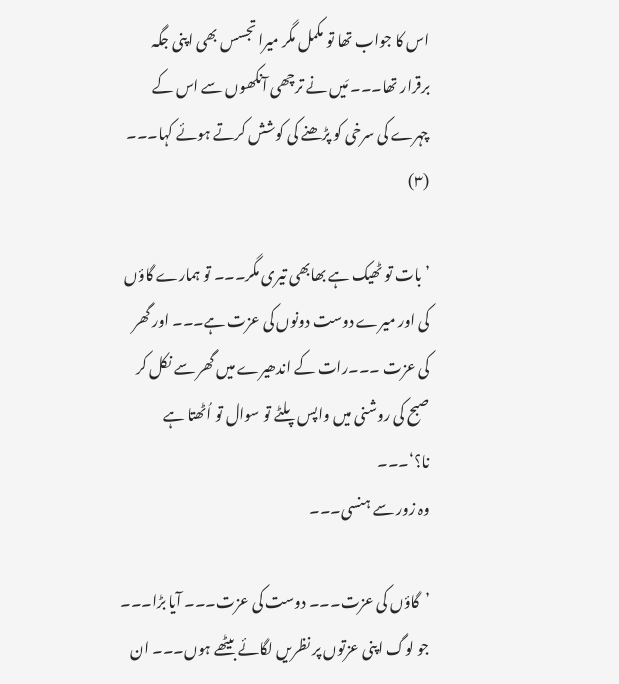اس کا جواب تھا تو مکمل مگر میرا تجسس بھی اپنی جگہ برقرار تھا۔۔۔ مَیں نے ترچھی آنکھوں سے اس کے چہرے کی سرخی کو پڑھنے کی کوشش کرتے ہوئے کہا۔۔۔
(۳)

’بات تو ٹھیک ہے بھابھی تیری مگر۔۔۔ تو ہمارے گاؤں کی اور میرے دوست دونوں کی عزت ہے۔۔۔ اور گھر کی عزت ۔۔۔رات کے اندھیرے میں گھر سے نکل کر صبح کی روشنی میں واپس پلٹے تو سوال تو اُٹھتا ہے نا؟‘۔۔۔
وہ زور سے ہنسی۔۔۔

’گاؤں کی عزت۔۔۔ دوست کی عزت۔۔۔ آیا بڑا۔۔۔ جو لوگ اپنی عزتوں پر نظریں لگائے بیٹھے ہوں۔۔۔ ان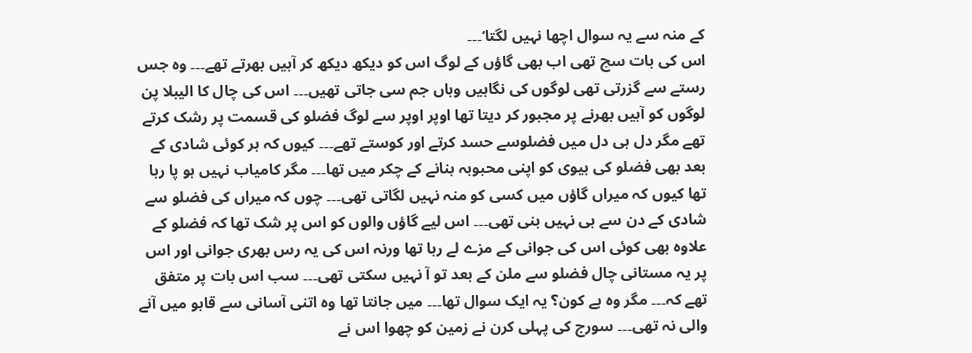کے منہ سے یہ سوال اچھا نہیں لگتا‘۔۔۔
اس کی بات سچ تھی اب بھی گاؤں کے لوگ اس کو دیکھ دیکھ کر آہیں بھرتے تھے۔۔۔ وہ جس رستے سے گزرتی تھی لوگوں کی نگاہیں وہاں جم سی جاتی تھیں۔۔۔ اس کی چال کا الیبلا پن لوگوں کو آہیں بھرنے پر مجبور کر دیتا تھا اوپر اوپر سے لوگ فضلو کی قسمت پر رشک کرتے تھے مگر دل ہی دل میں فضلوسے حسد کرتے اور کوستے تھے۔۔۔ کیوں کہ ہر کوئی شادی کے بعد بھی فضلو کی بیوی کو اپنی محبوبہ بنانے کے چکر میں تھا۔۔۔ مگر کامیاب نہیں ہو پا رہا تھا کیوں کہ میراں گاؤں میں کسی کو منہ نہیں لگاتی تھی۔۔۔ چوں کہ میراں کی فضلو سے شادی کے دن سے ہی نہیں بنی تھی۔۔۔ اس لیے گاؤں والوں کو اس پر شک تھا کہ فضلو کے علاوہ بھی کوئی اس کی جوانی کے مزے لے رہا تھا ورنہ اس کی یہ رس بھری جوانی اور اس پر یہ مستانی چال فضلو سے ملن کے بعد تو آ نہیں سکتی تھی۔۔۔ سب اس بات پر متفق تھے کہ۔۔۔ مگر وہ ہے کون؟ یہ ایک سوال تھا۔۔۔ میں جانتا تھا وہ اتنی آسانی سے قابو میں آنے والی نہ تھی۔۔۔ سورج کی پہلی کرن نے زمین کو چھوا اس نے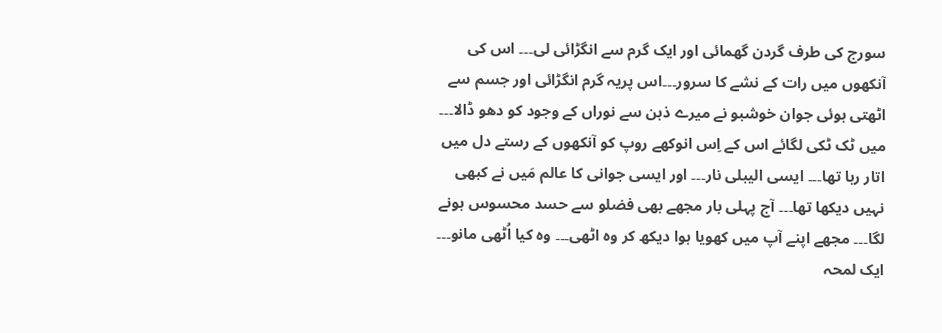سورج کی طرف گردن گھمائی اور ایک گرم سے انگڑائی لی۔۔۔ اس کی آنکھوں میں رات کے نشے کا سرور۔۔۔اس پریہ گرم انگڑائی اور جسم سے اٹھتی ہوئی جوان خوشبو نے میرے ذہن سے نوراں کے وجود کو دھو ڈالا۔۔۔ میں ٹک ٹکی لگائے اس کے اِس انوکھے روپ کو آنکھوں کے رستے دل میں اتار رہا تھا۔۔۔ ایسی الیبلی نار۔۔۔ اور ایسی جوانی کا عالم مَیں نے کبھی نہیں دیکھا تھا۔۔۔ آج پہلی بار مجھے بھی فضلو سے حسد محسوس ہونے لگا۔۔۔ مجھے اپنے آپ میں کھویا ہوا دیکھ کر وہ اٹھی۔۔۔ وہ کیا اُٹھی مانو۔۔۔ ایک لمحہ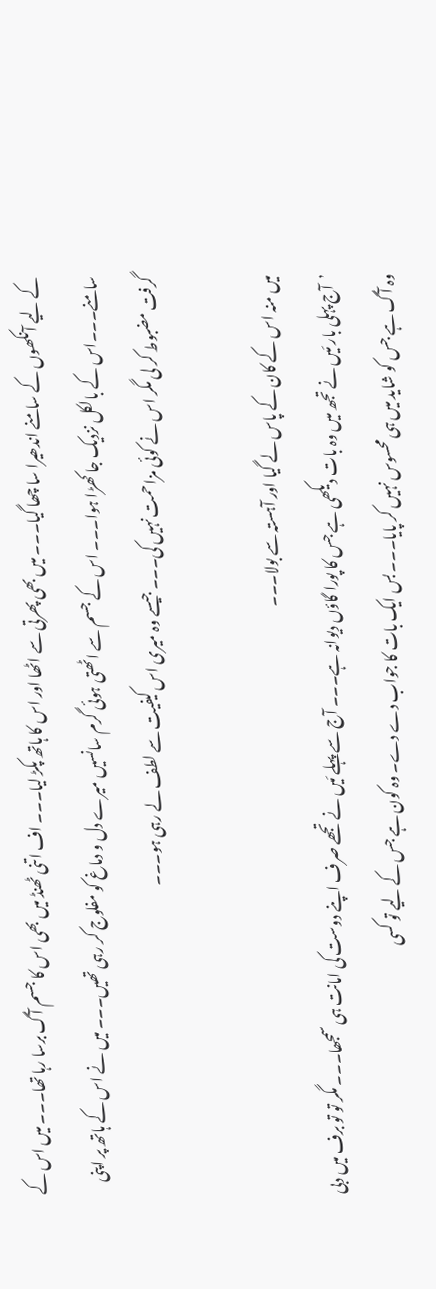کے لیے آنکھوں کے سامنے اندھیرا سا چھا گیا۔۔۔ میں بھی پھرتی سے اٹھا اور اس کا ہاتھ پکڑ لیا۔۔۔ اف اتنی ٹھنڈ میں بھی اس کا جسم آگ برسا رہا تھا۔۔۔ میں اس کے سامنے۔۔۔اس کے بالکل نزدیک جا کھڑا ہوا۔۔۔ اس کے جسم سے اٹھتی ہوئی گرم سانسیں میرے دل و دماغ کو مفلوج کر رہی تھیں۔۔۔ میں نے اس کے ہاتھ پر اپنی گرفت مضبوط کر لی مگر اس نے کوئی مزاحمت نہیں کی۔۔۔ جیسے وہ میری اس کیفیت سے لطف لے رہی ہو۔۔۔

میں منہ اس کے کان کے پاس لے گیا اور آہستہ سے بولا۔۔۔
’آج پہلی بار مَیں نے تجھ میں وہ بات دیکھی ہے جس کا پورا گاؤں دیوانہ ہے۔۔۔ آج سے پہلے مَیں نے تجھے صرف اپنے دوست کی امانت ہی سمجھا۔۔۔ مگر تو تو برف میں دبی وہ آگ ہے جس کو شاید میں ہی محسوس نہیں کر پایا۔۔۔ بس ایک بات کا جواب دے دے۔ وہ کون ہے جس کے لیے تو کسی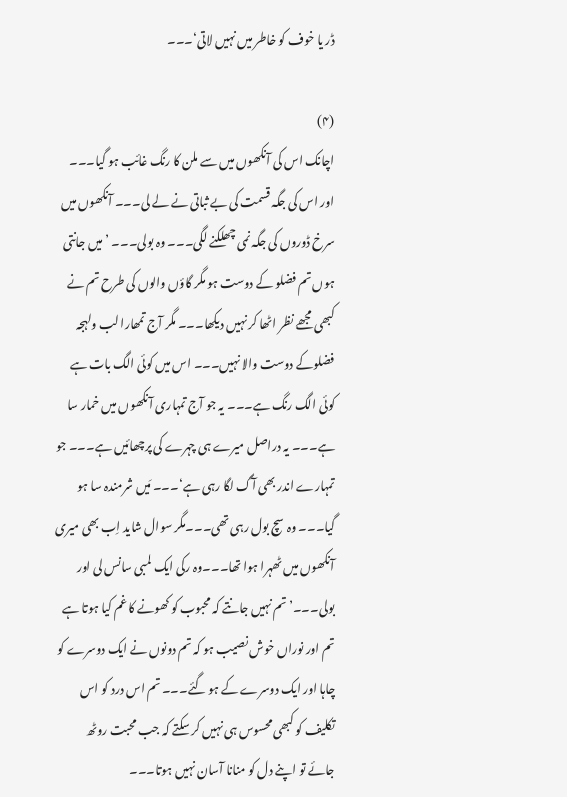ڈر یا خوف کو خاطر میں نہیں لاتی‘۔۔۔

(۴)
اچانک اس کی آنکھوں میں سے ملن کا رنگ غائب ہو گیا۔۔۔ اور اس کی جگہ قسمت کی بے ثباتی نے لے لی۔۔۔ آنکھوں میں سرخ ڈوروں کی جگہ نمی چھلکنے لگی۔۔۔ وہ بولی۔۔۔ ’میں جانتی ہوں تم فضلو کے دوست ہو مگر گاؤں والوں کی طرح تم نے کبھی مجھے نظر اٹھا کر نہیں دیکھا۔۔۔ مگر آج تمھارا لب ولہجہ فضلوکے دوست والا نہیں۔۔۔ اس میں کوئی الگ بات ہے کوئی الگ رنگ ہے۔۔۔ یہ جو آج تمہاری آنکھوں میں خمار سا ہے۔۔۔ یہ دراصل میرے ہی چہرے کی پرچھائیں ہے۔۔۔ جو تمہارے اندر بھی آگ لگا رہی ہے‘۔۔۔ مَیں شرمندہ سا ہو گیا۔۔۔ وہ سچ بول رہی تھی۔۔۔مگر سوال شاید اِب بھی میری آنکھوں میں ٹھہرا ہوا تھا۔۔۔وہ رکی ایک لمبی سانس لی اور بولی۔۔۔’ تم نہیں جانتے کہ محبوب کو کھونے کا غم کیا ہوتا ہے تم اور نوراں خوش نصیب ہو کہ تم دونوں نے ایک دوسرے کو چاہا اور ایک دوسرے کے ہو گئے۔۔۔ تم اس درد کو اس تکلیف کو کبھی محسوس ہی نہیں کر سکتے کہ جب محبت روٹھ جائے تو اپنے دل کو منانا آسان نہیں ہوتا۔۔۔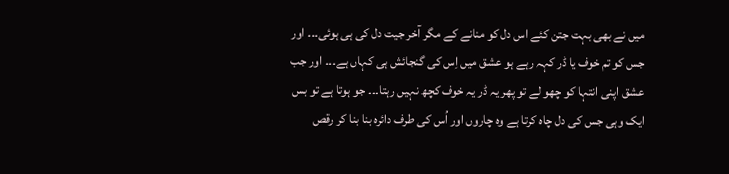میں نے بھی بہت جتن کئے اس دل کو منانے کے مگر آخر جیت دل کی ہی ہوئی۔۔۔ اور جس کو تم خوف یا ڈر کہہ رہے ہو عشق میں اِس کی گنجائش ہی کہاں ہے۔۔۔ اور جب عشق اپنی انتہا کو چھو لے تو پھر یہ ڈر یہ خوف کچھ نہیں رہتا۔۔۔ جو ہوتا ہے تو بس ایک وہی جس کی دل چاہ کرتا ہے وہ چاروں اور اُس کی طرف دائرہ بنا بنا کر رقص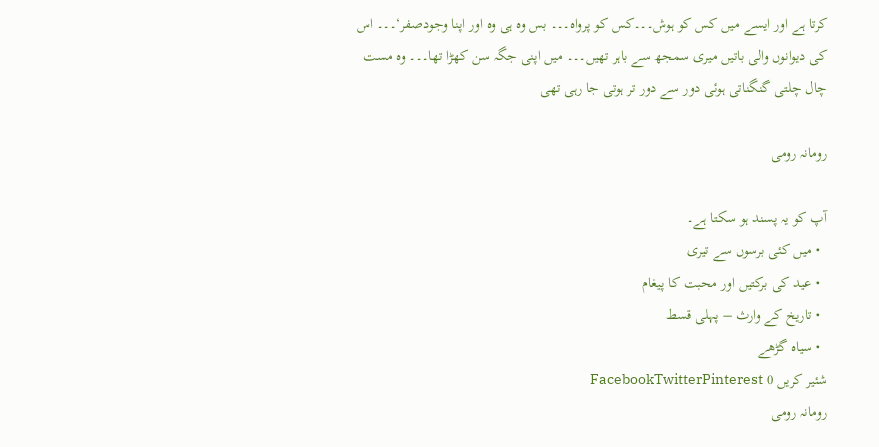کرتا ہے اور ایسے میں کس کو ہوش۔۔۔کس کو پرواہ۔۔۔ بس وہ ہی وہ اور اپنا وجودصفر‘۔۔۔ اس کی دیوانوں والی باتیں میری سمجھ سے باہر تھیں۔۔۔ میں اپنی جگہ سن کھڑا تھا۔۔۔ وہ مست چال چلتی گنگناتی ہوئی دور سے دور تر ہوتی جا رہی تھی

رومانہ رومی

آپ کو یہ پسند ہو سکتا ہے۔
  • میں کئی برسوں سے تیری
  • عید کی برکتیں اور محبت کا پیغام
  • تاریخ کے وارث – پہلی قسط
  • سیاہ گڑھے
شئیر کریں 0 FacebookTwitterPinterest
رومانہ رومی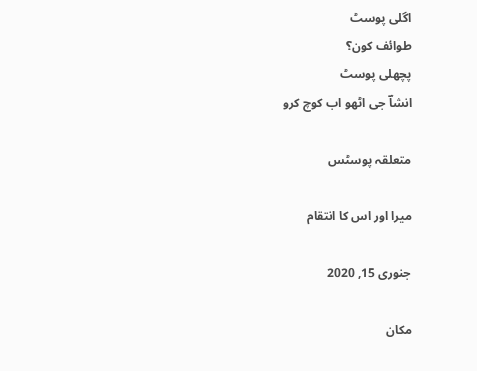اگلی پوسٹ
طوائف کون؟
پچھلی پوسٹ
انشاؔ جی اٹھو اب کوچ کرو

متعلقہ پوسٹس

میرا اور اس کا انتقام

جنوری 15, 2020

مکان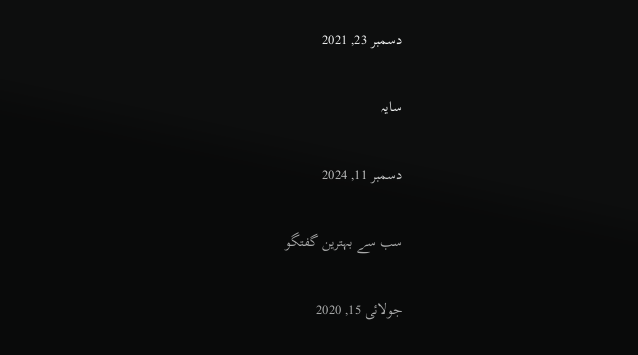دسمبر 23, 2021

سایہ

دسمبر 11, 2024

سب سے بہترین گفتگو

جولائی 15, 2020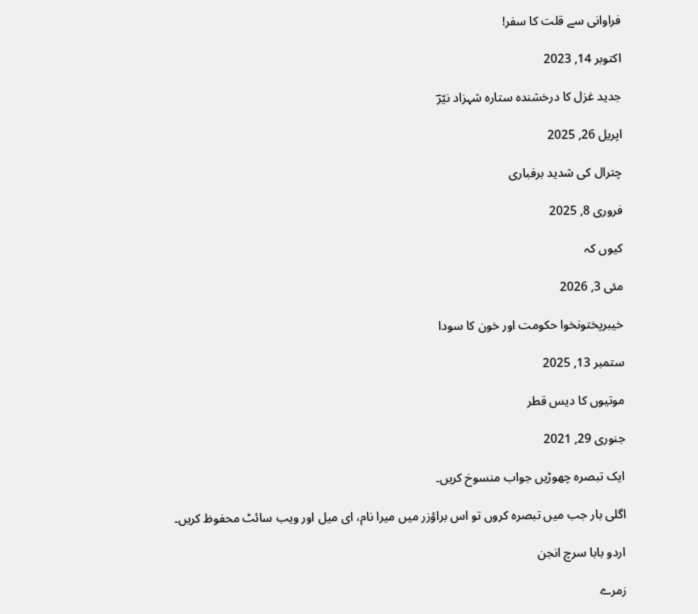فراوانی سے قلت کا سفر!

اکتوبر 14, 2023

جدید غزل کا درخشندہ ستارہ شہزاد نیّرؔ

اپریل 26, 2025

چترال کی شدید برفباری

فروری 8, 2025

کیوں کہ

مئی 3, 2026

خیبرپختونخوا حکومت اور خون کا سودا

ستمبر 13, 2025

موتیوں کا دیس قطر

جنوری 29, 2021

ایک تبصرہ چھوڑیں جواب منسوخ کریں۔

اگلی بار جب میں تبصرہ کروں تو اس براؤزر میں میرا نام، ای میل اور ویب سائٹ محفوظ کریں۔

اردو بابا سرچ انجن

زمرے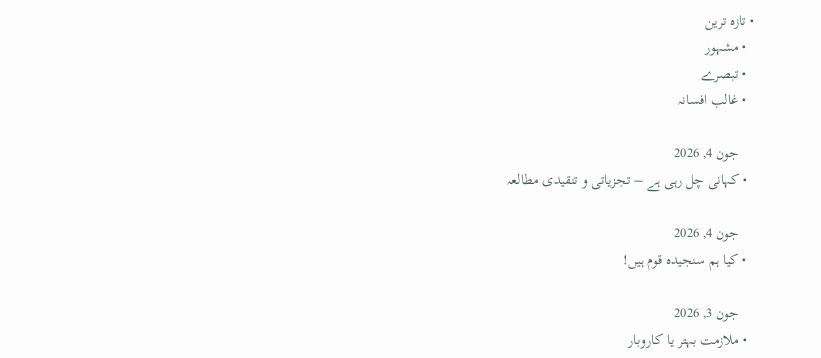• تازہ ترین
  • مشہور
  • تبصرے
  • غالب افسانہ

    جون 4, 2026
  • کہانی چل رہی ہے – تجزیاتی و تنقیدی مطالعہ

    جون 4, 2026
  • کیا ہم سنجیدہ قوم ہیں!

    جون 3, 2026
  • ملازمت بہتر یا کاروبار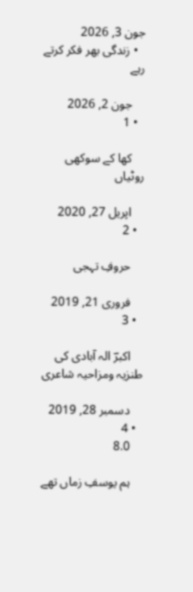جون 3, 2026
  • زندگی بھر فکر کرتے رہے

    جون 2, 2026
  • 1

    کھا کے سوکھی روٹیاں

    اپریل 27, 2020
  • 2

    حروفِ تہجی

    فروری 21, 2019
  • 3

    اکبرؔ الہ آبادی کی طنزیہ ومزاحیہ شاعری

    دسمبر 28, 2019
  • 4
    8.0

    ہم یوسفِ زماں تھے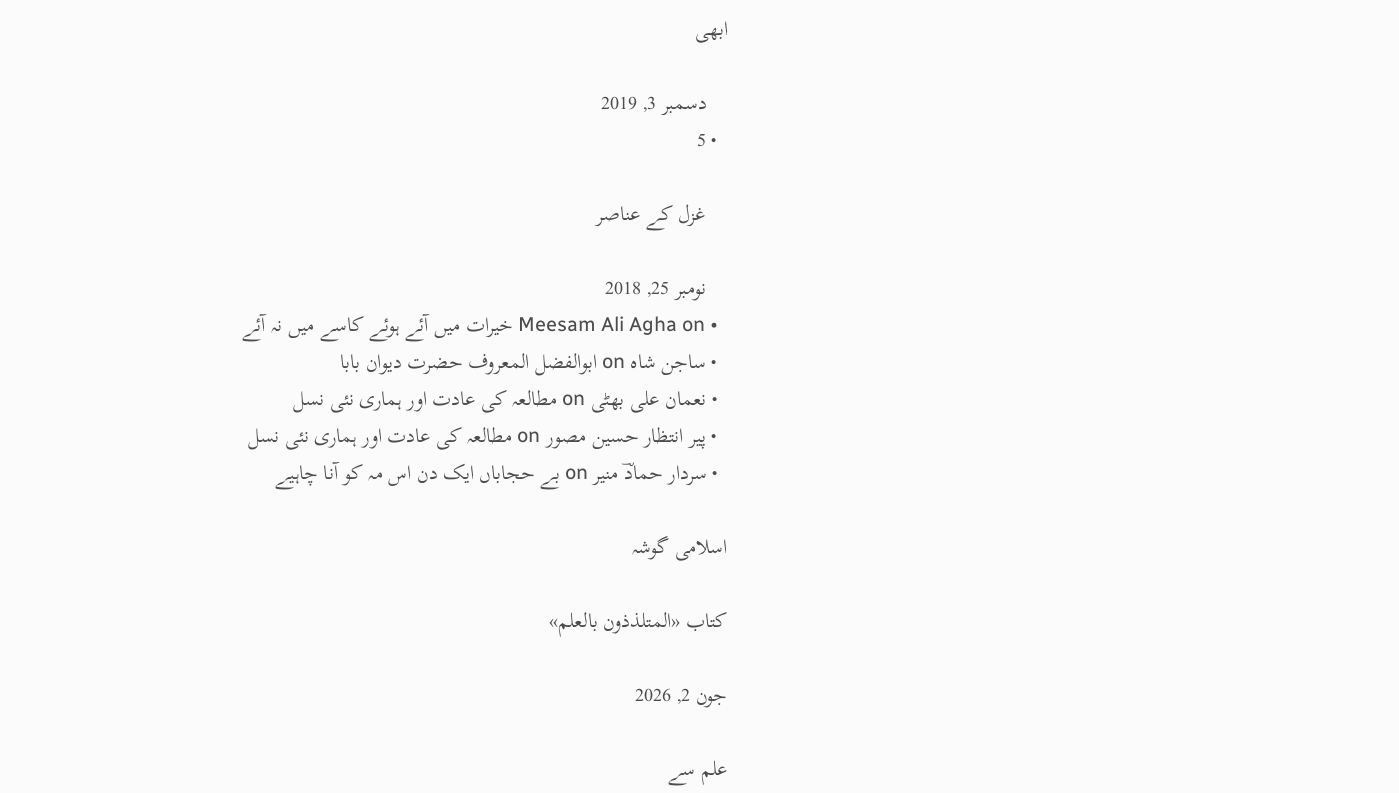ابھی

    دسمبر 3, 2019
  • 5

    غزل کے عناصر

    نومبر 25, 2018
  • Meesam Ali Agha on خیرات میں آئے ہوئے کاسے میں نہ آئے
  • ساجن شاہ on ابوالفضل المعروف حضرت دیوان بابا
  • نعمان علی بھٹی on مطالعہ کی عادت اور ہماری نئی نسل
  • پیر انتظار حسین مصور on مطالعہ کی عادت اور ہماری نئی نسل
  • سردار حمادؔ منیر on بے حجاباں ایک دن اس مہ کو آنا چاہیے

اسلامی گوشہ

کتاب «المتلذذون بالعلم»

جون 2, 2026

علم سے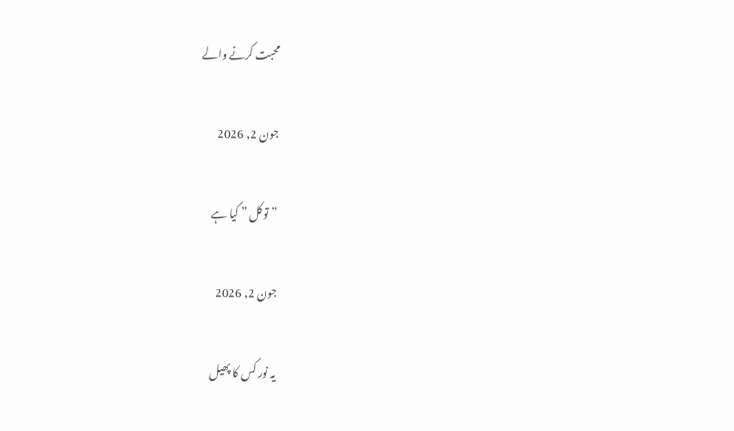محبت کرنے والے

جون 2, 2026

” توکل ” کیا ہے

جون 2, 2026

یہ نور کس کا پھیل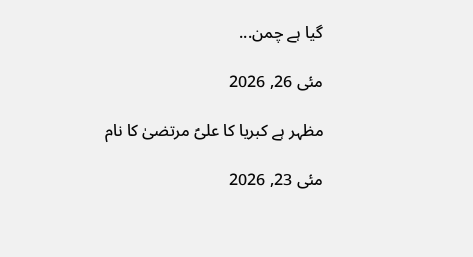گیا ہے چمن...

مئی 26, 2026

مظہر ہے کبریا کا علیؑ مرتضیٰ کا نام

مئی 23, 2026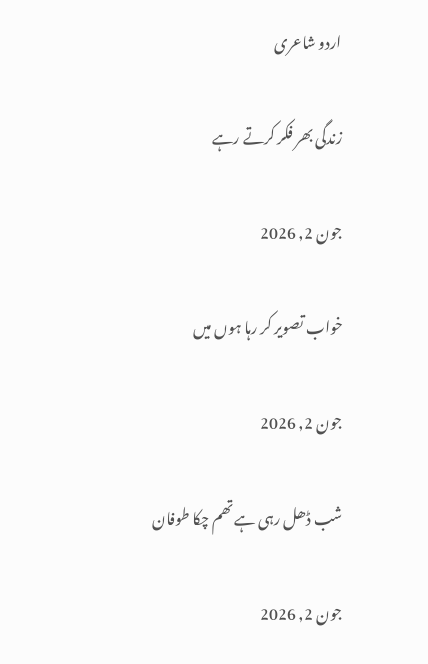اردو شاعری

زندگی بھر فکر کرتے رہے

جون 2, 2026

خواب تصویر کر رہا ہوں میں

جون 2, 2026

شب ڈھل رہی ہے تھم چکا طوفان

جون 2, 2026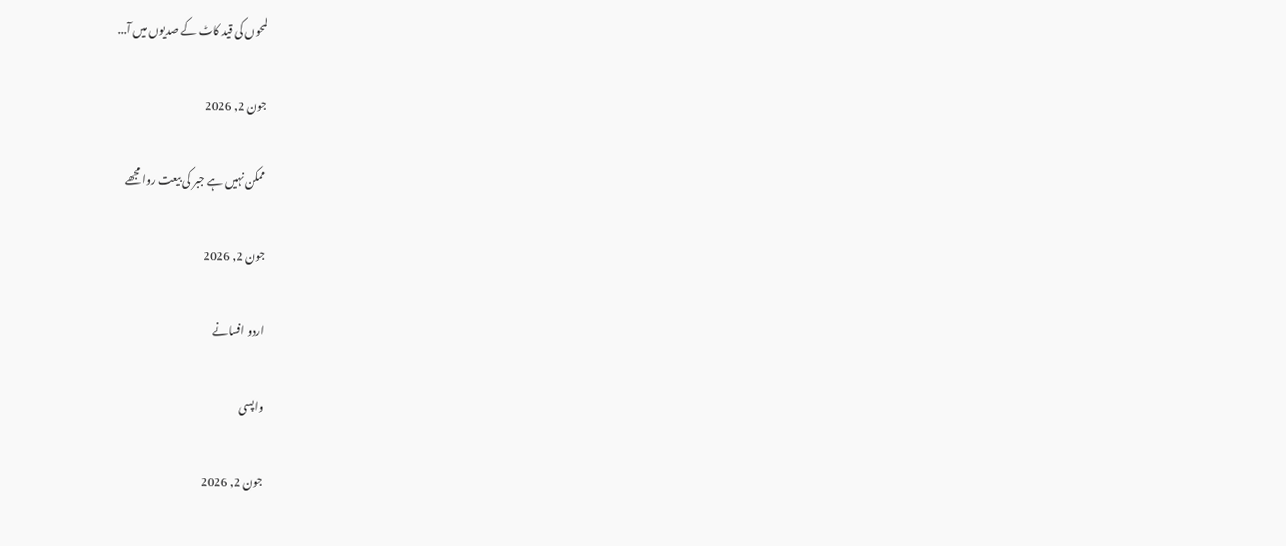لمحوں کی قید کاٹ کے صدیوں میں آ...

جون 2, 2026

ممکن نہیں ہے جبر کی بیعت روا مجھے

جون 2, 2026

اردو افسانے

واپسی

جون 2, 2026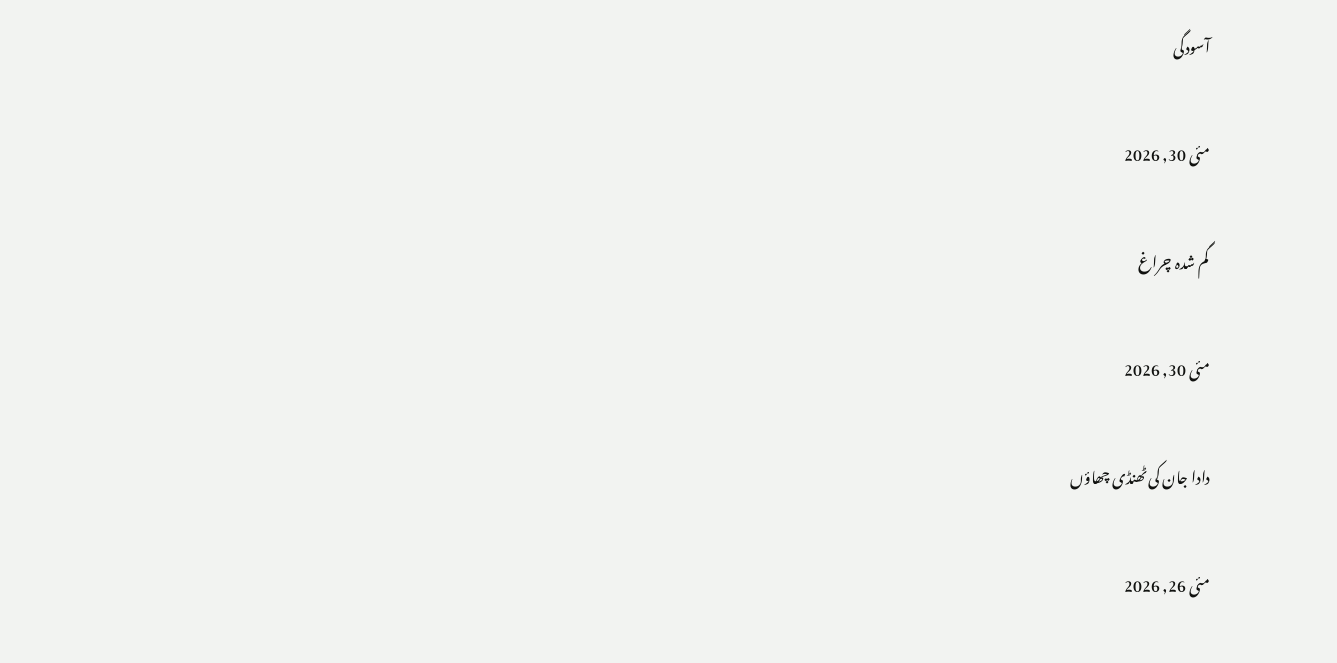آسودگی

مئی 30, 2026

گم شدہ چراغ

مئی 30, 2026

دادا جان کی ٹھنڈی چھاؤں

مئی 26, 2026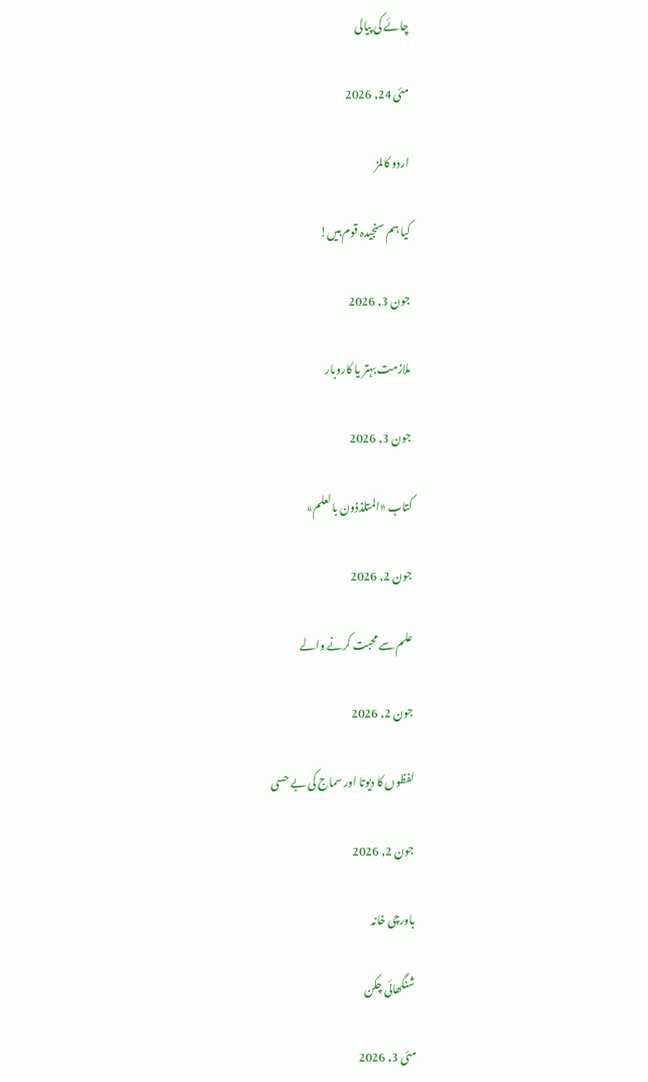چائے کی پیالی

مئی 24, 2026

اردو کالمز

کیا ہم سنجیدہ قوم ہیں!

جون 3, 2026

ملازمت بہتر یا کاروبار

جون 3, 2026

کتاب «المتلذذون بالعلم»

جون 2, 2026

علم سے محبت کرنے والے

جون 2, 2026

لفظوں کا دیوتا اور سماج کی بے حسی

جون 2, 2026

باورچی خانہ

شنگھائی چکن

مئی 3, 2026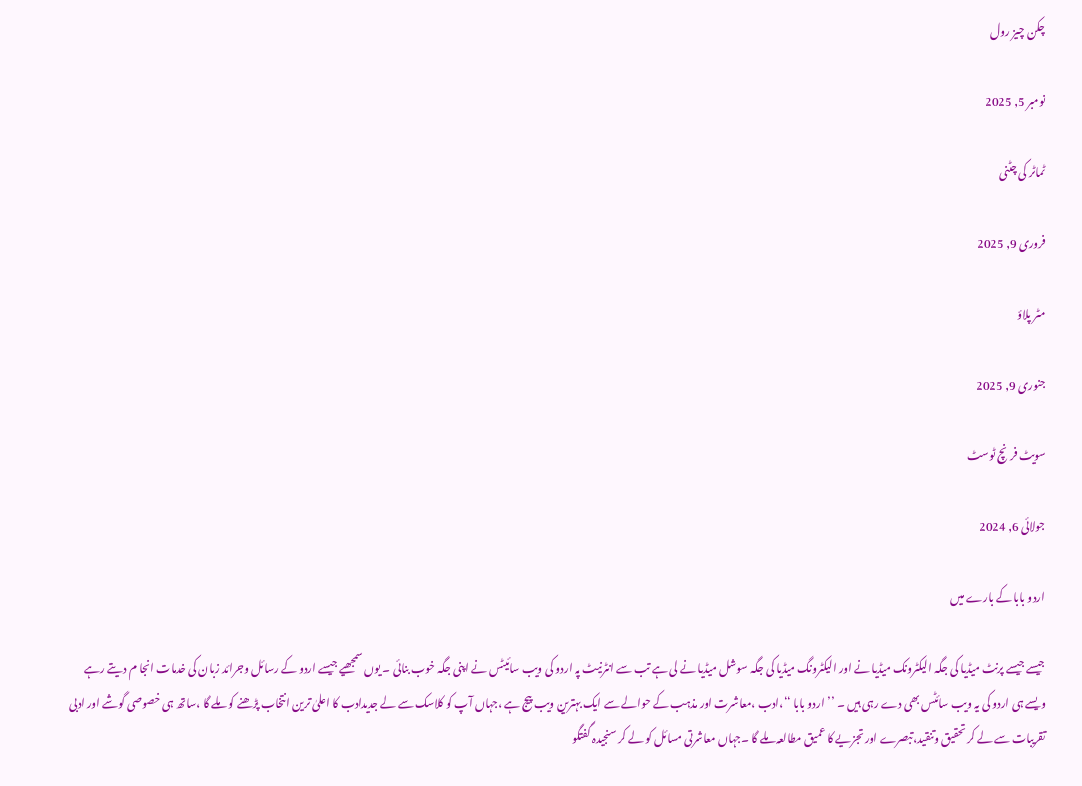چکن چیز رول

نومبر 5, 2025

ٹماٹر کی چٹنی

فروری 9, 2025

مٹر پلاؤ

جنوری 9, 2025

سویٹ فرنچ ٹوسٹ

جولائی 6, 2024

اردو بابا کے بارے میں

جیسے جیسے پرنٹ میڈیا کی جگہ الیکٹرونک میڈیا نے اور الیکٹرونگ میڈیا کی جگہ سوشل میڈیا نے لی ہے تب سے انٹرنیٹ پہ اردو کی ویب سائیٹس نے اپنی جگہ خوب بنائی ۔ یوں سمجھیے جیسے اردو کے رسائل وجرائد زبان کی خدمات انجا م دیتے رہے ویسے ہی اردو کی یہ ویب سائٹس بھی دے رہی ہیں ۔ ’’ اردو بابا ‘‘،ادب ،معاشرت اور مذہب کے حوالے سے ایک بہترین ویب پیج ہے ،جہاں آپ کو کلاسک سے لے جدیدادب کا اعلیٰ ترین انتخاب پڑھنے کو ملے گا ،ساتھ ہی خصوصی گوشے اور ادبی تقریبات سے لے کر تحقیق وتنقید،تبصرے اور تجزیے کا عمیق مطالعہ ملے گا ۔جہاں معاشرتی مسائل کو لے کر سنجیدہ گفتگو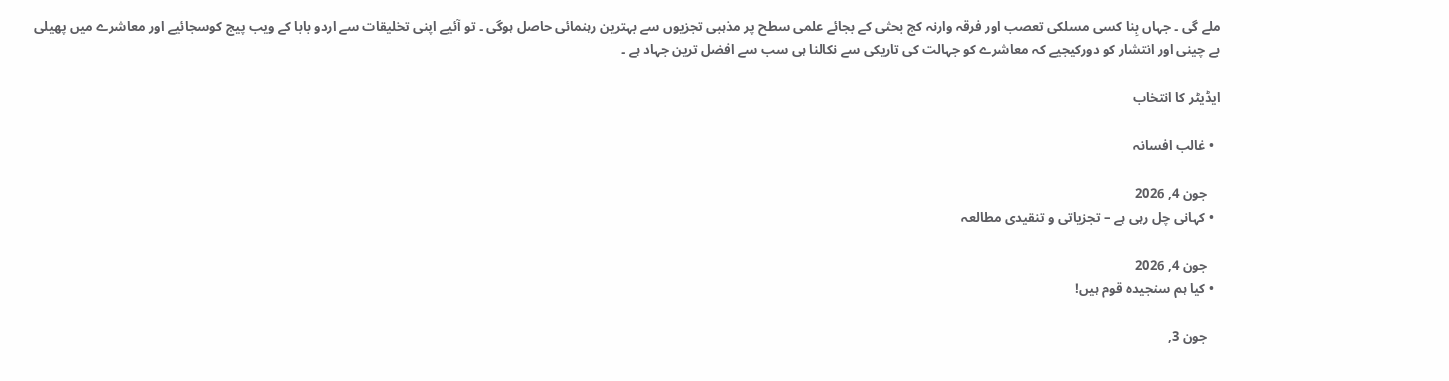ملے گی ۔ جہاں بِنا کسی مسلکی تعصب اور فرقہ وارنہ کج بحثی کے بجائے علمی سطح پر مذہبی تجزیوں سے بہترین رہنمائی حاصل ہوگی ۔ تو آئیے اپنی تخلیقات سے اردو بابا کے ویب پیج کوسجائیے اور معاشرے میں پھیلی بے چینی اور انتشار کو دورکیجیے کہ معاشرے کو جہالت کی تاریکی سے نکالنا ہی سب سے افضل ترین جہاد ہے ۔

ایڈیٹر کا انتخاب

  • غالب افسانہ

    جون 4, 2026
  • کہانی چل رہی ہے – تجزیاتی و تنقیدی مطالعہ

    جون 4, 2026
  • کیا ہم سنجیدہ قوم ہیں!

    جون 3,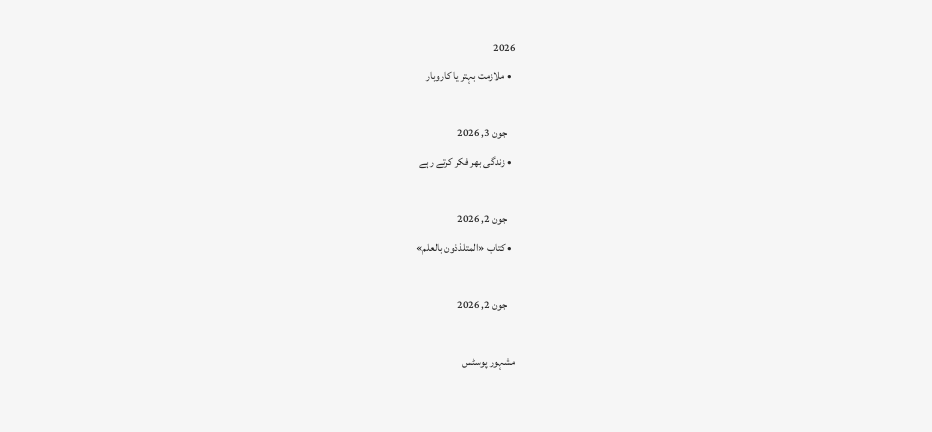2026
  • ملازمت بہتر یا کاروبار

    جون 3, 2026
  • زندگی بھر فکر کرتے رہے

    جون 2, 2026
  • کتاب «المتلذذون بالعلم»

    جون 2, 2026

مشہور پوسٹس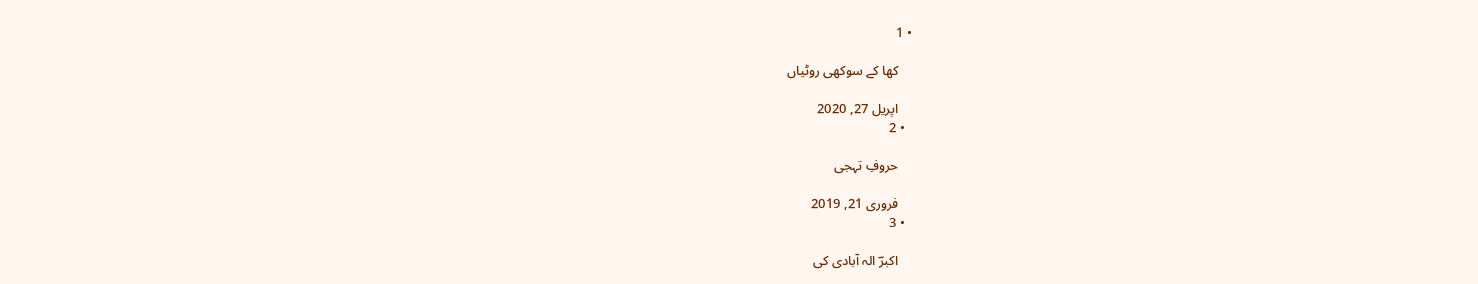• 1

    کھا کے سوکھی روٹیاں

    اپریل 27, 2020
  • 2

    حروفِ تہجی

    فروری 21, 2019
  • 3

    اکبرؔ الہ آبادی کی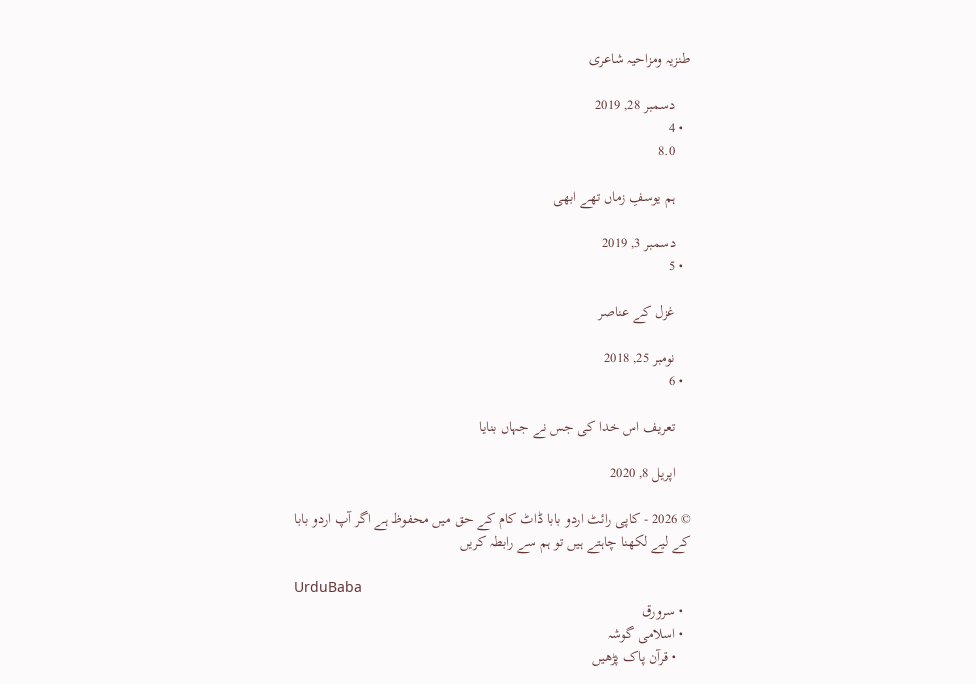طنزیہ ومزاحیہ شاعری

    دسمبر 28, 2019
  • 4
    8.0

    ہم یوسفِ زماں تھے ابھی

    دسمبر 3, 2019
  • 5

    غزل کے عناصر

    نومبر 25, 2018
  • 6

    تعریف اس خدا کی جس نے جہاں بنایا

    اپریل 8, 2020

© 2026 - کاپی رائٹ اردو بابا ڈاٹ کام کے حق میں محفوظ ہے اگر آپ اردو بابا کے لیے لکھنا چاہتے ہیں تو ہم سے رابطہ کریں

UrduBaba
  • سرورق
  • اسلامی گوشہ
    • قرآن پاک پڑھیں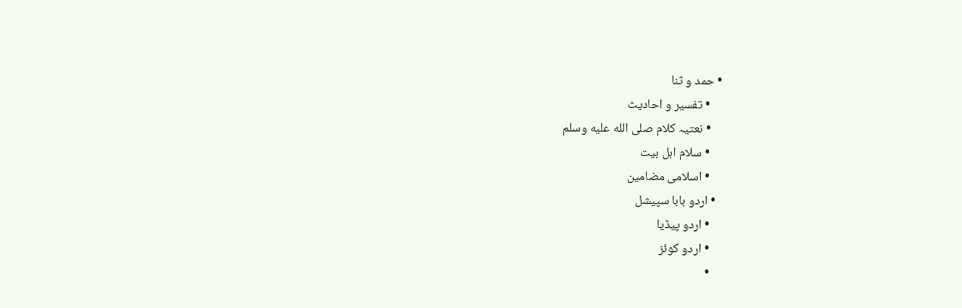• حمد و ثنا
    • تفسیر و احادیث
    • نعتیہ کلام صلى الله عليه وسلم
    • سلام اہل بیت
    • اسلامی مضامین
  • اردو بابا سپیشل
    • اردو پیڈیا
    • اردو کوئز
    •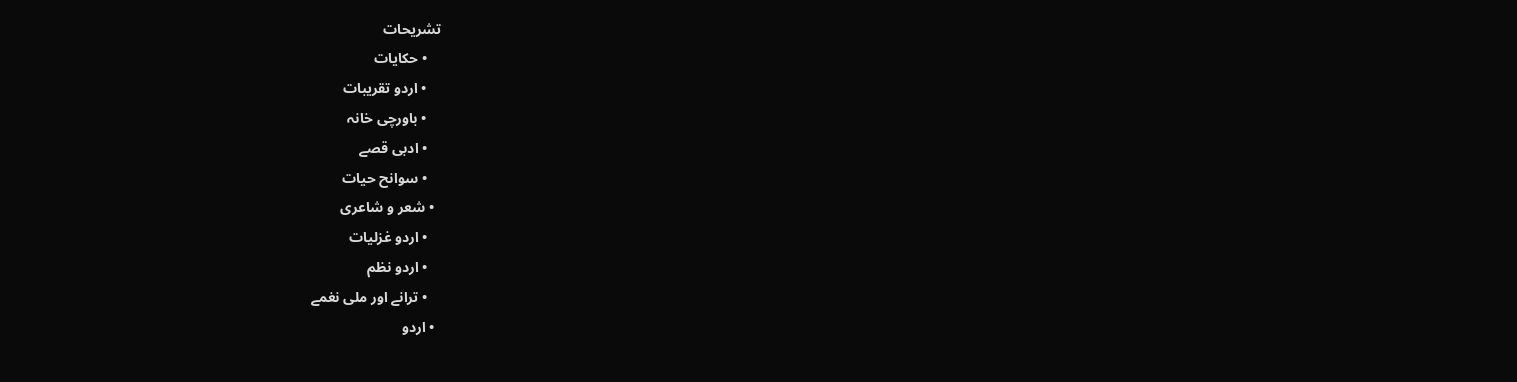تشریحات
    • حکایات
    • اردو تقریبات
    • باورچی خانہ
    • ادبی قصے
    • سوانح حیات
  • شعر و شاعری
    • اردو غزلیات
    • اردو نظم
    • ترانے اور ملی نغمے
  • اردو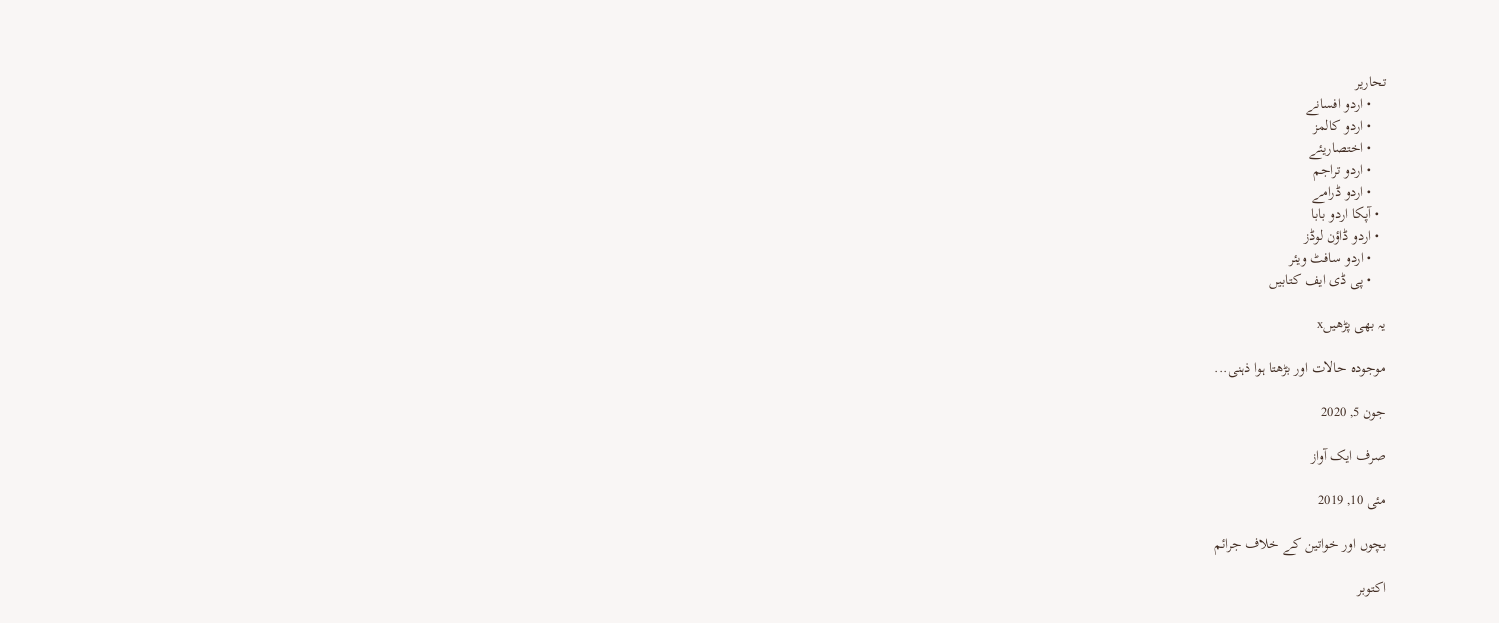تحاریر
    • اردو افسانے
    • اردو کالمز
    • اختصاریئے
    • اردو تراجم
    • اردو ڈرامے
  • آپکا اردو بابا
  • اردو ڈاؤن لوڈز
    • اردو سافٹ ویئر
    • پی ڈی ایف کتابیں

یہ بھی پڑھیںx

موجودہ حالات اور بڑھتا ہوا ذہنی...

جون 5, 2020

صرف ایک آواز

مئی 10, 2019

بچوں اور خواتین کے خلاف جرائم

اکتوبر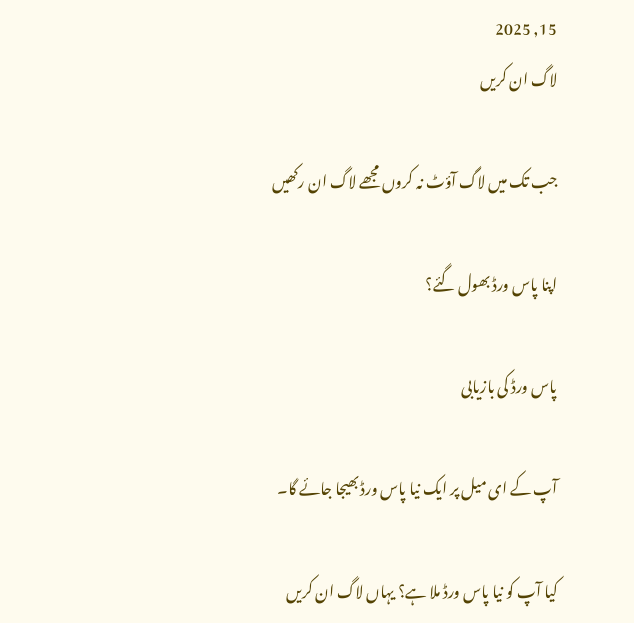15, 2025
لاگ ان کریں

جب تک میں لاگ آؤٹ نہ کروں مجھے لاگ ان رکھیں

اپنا پاس ورڈ بھول گئے؟

پاس ورڈ کی بازیابی

آپ کے ای میل پر ایک نیا پاس ورڈ بھیجا جائے گا۔

کیا آپ کو نیا پاس ورڈ ملا ہے؟ یہاں لاگ ان کریں